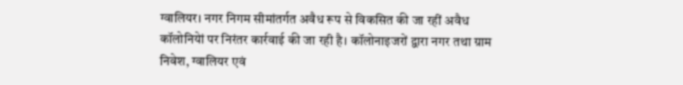ग्वालियर। नगर निगम सीमांतर्गत अवैध रूप से विकसित की जा रहीं अवैध कॉलोनियेां पर निरंतर कार्रवाई की जा रही है। कॉलोनाइजरों द्वारा नगर तथा ग्राम निवेश, ग्वालियर एवं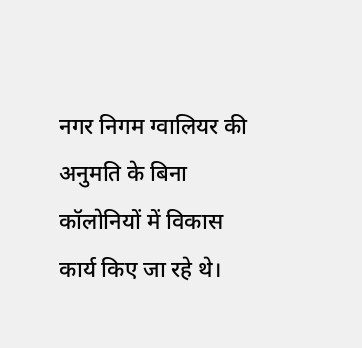नगर निगम ग्वालियर की अनुमति के बिना कॉलोनियों में विकास कार्य किए जा रहे थे।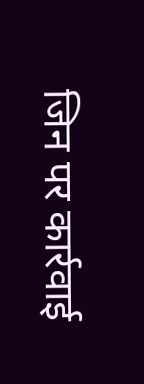जिन पर कार्रवाई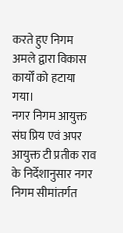करते हुए निगम अमले द्वारा विकास कार्यों को हटाया गया।
नगर निगम आयुक्त संघ प्रिय एवं अपर आयुक्त टी प्रतीक राव के निर्देशानुसार नगर निगम सीमांतर्गत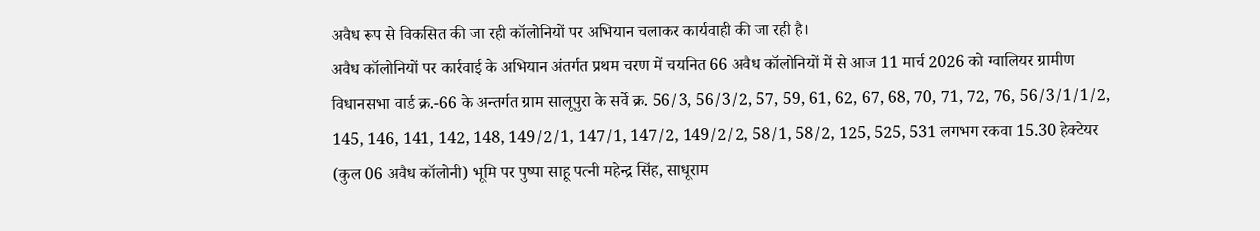अवैध रूप से विकसित की जा रही कॉलोनियों पर अभियान चलाकर कार्यवाही की जा रही है।
अवैध कॉलोनियों पर कार्रवाई के अभियान अंतर्गत प्रथम चरण में चयनित 66 अवैध कॉलोनियों में से आज 11 मार्च 2026 को ग्वालियर ग्रामीण विधानसभा वार्ड क्र.-66 के अन्तर्गत ग्राम सालूपुरा के सर्वे क्र. 56/3, 56/3/2, 57, 59, 61, 62, 67, 68, 70, 71, 72, 76, 56/3/1/1/2, 145, 146, 141, 142, 148, 149/2/1, 147/1, 147/2, 149/2/2, 58/1, 58/2, 125, 525, 531 लगभग रकवा 15.30 हेक्टेयर (कुल 06 अवैध कॉलोनी) भूमि पर पुष्पा साहू पत्नी महेन्द्र सिंह, साधूराम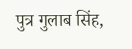पुत्र गुलाब सिंह,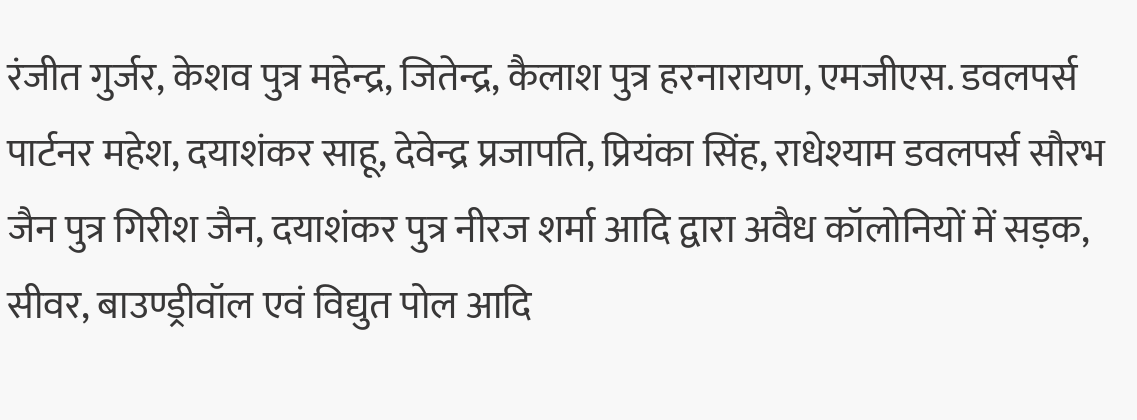रंजीत गुर्जर, केशव पुत्र महेन्द्र, जितेन्द्र, कैलाश पुत्र हरनारायण, एमजीएस. डवलपर्स पार्टनर महेश, दयाशंकर साहू, देवेन्द्र प्रजापति, प्रियंका सिंह, राधेश्याम डवलपर्स सौरभ जैन पुत्र गिरीश जैन, दयाशंकर पुत्र नीरज शर्मा आदि द्वारा अवैध कॉलोनियों में सड़क, सीवर, बाउण्ड्रीवॉल एवं विद्युत पोल आदि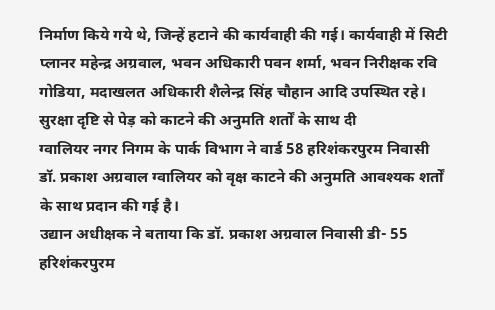निर्माण किये गये थे, जिन्हें हटाने की कार्यवाही की गई। कार्यवाही में सिटी प्लानर महेन्द्र अग्रवाल, भवन अधिकारी पवन शर्मा, भवन निरीक्षक रवि गोडिया, मदाखलत अधिकारी शैलेन्द्र सिंह चौहान आदि उपस्थित रहे।
सुरक्षा दृष्टि से पेड़ को काटने की अनुमति शर्तों के साथ दी
ग्वालियर नगर निगम के पार्क विभाग ने वार्ड 58 हरिशंकरपुरम निवासी डॉ. प्रकाश अग्रवाल ग्वालियर को वृक्ष काटने की अनुमति आवश्यक शर्तों के साथ प्रदान की गई है।
उद्यान अधीक्षक ने बताया कि डॉ. प्रकाश अग्रवाल निवासी डी- 55 हरिशंकरपुरम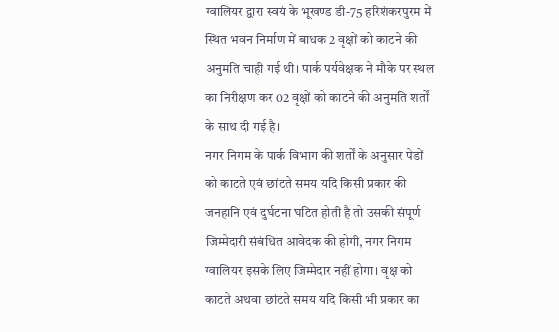ग्वालियर द्वारा स्वयं के भूखण्ड डी-75 हरिशंकरपुरम में स्थित भवन निर्माण में बाधक 2 वृक्षों को काटने की अनुमति चाही गई थी। पार्क पर्यवेक्षक ने मौके पर स्थल का निरीक्षण कर 02 वृक्षों को काटने की अनुमति शर्तों के साथ दी गई है।
नगर निगम के पार्क विभाग की शर्तों के अनुसार पेडों को काटते एवं छांटते समय यदि किसी प्रकार की जनहानि एवं दुर्घटना घटित होती है तो उसकी संपूर्ण जिम्मेदारी संबंधित आवेदक की होगी, नगर निगम ग्वालियर इसके लिए जिम्मेदार नहीं होगा। वृक्ष को काटते अथवा छांटते समय यदि किसी भी प्रकार का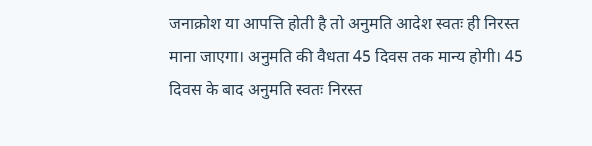जनाक्रोश या आपत्ति होती है तो अनुमति आदेश स्वतः ही निरस्त माना जाएगा। अनुमति की वैधता 45 दिवस तक मान्य होगी। 45 दिवस के बाद अनुमति स्वतः निरस्त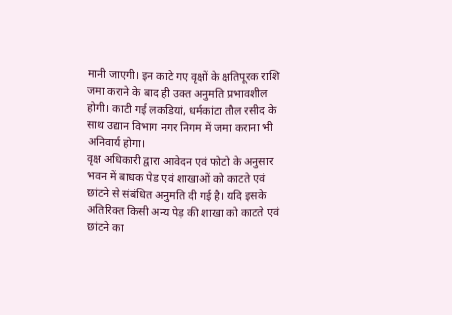मानी जाएगी। इन काटे गए वृक्षों के क्षतिपूरक राशि जमा कराने के बाद ही उक्त अनुमति प्रभावशील होगी। काटी गई लकडियां, धर्मकांटा तौल रसीद के साथ उद्यान विभाग नगर निगम में जमा कराना भी अनिवार्य होगा।
वृक्ष अधिकारी द्वारा आवेदन एवं फोटो के अनुसार भवन में बाधक पेड एवं शाखाओं को काटते एवं छांटने से संबंधित अनुमति दी गई है। यदि इसके अतिरिक्त किसी अन्य पेड़ की शाखा को काटते एवं छांटने का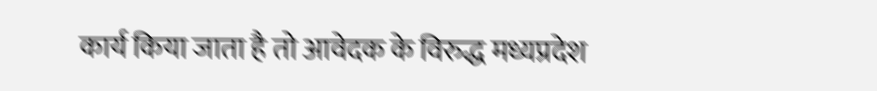कार्य किया जाता है तो आवेदक के विरुद्ध मध्यप्रदेश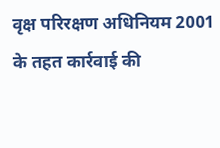वृक्ष परिरक्षण अधिनियम 2001 के तहत कार्रवाई की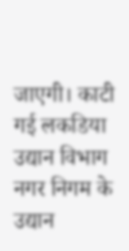जाएगी। काटी गई लकडिया उद्यान विभाग नगर निगम के उद्यान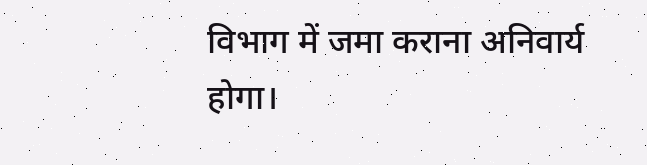विभाग में जमा कराना अनिवार्य होगा।